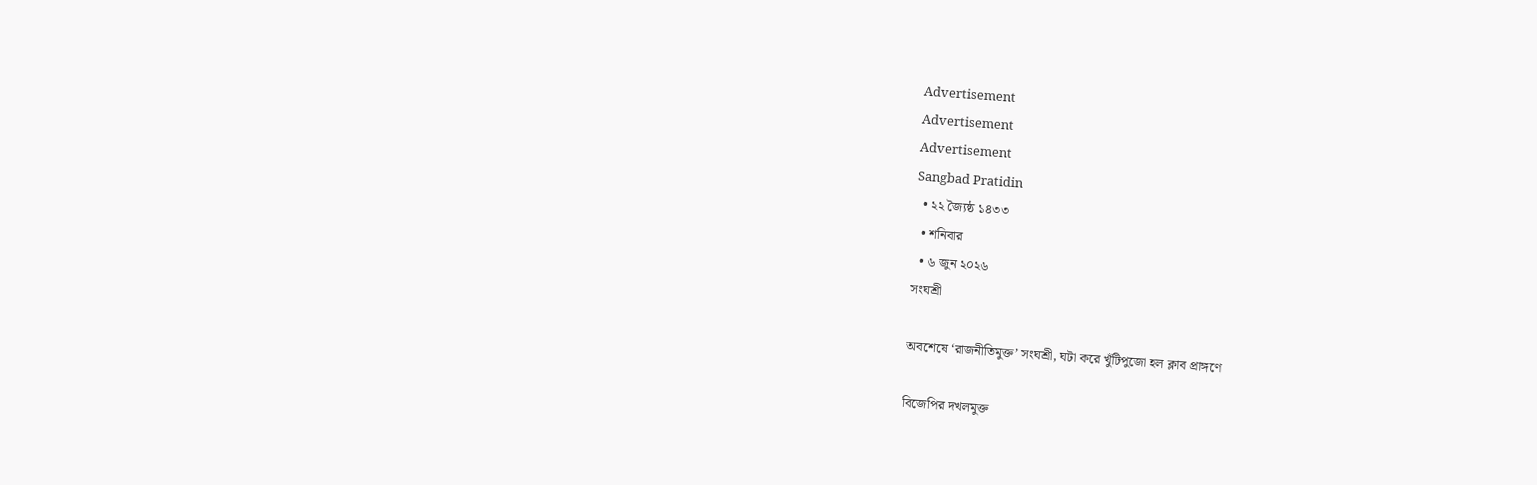Advertisement
Advertisement
Advertisement
Sangbad Pratidin
  • ২২ জ্যৈষ্ঠ ১৪৩৩
  • শনিবার
  • ৬ জুন ২০২৬
সংঘশ্রী

অবশেষে ‘রাজনীতিমুক্ত’ সংঘশ্রী, ঘটা করে খুঁটিপুজো হল ক্লাব প্রাঙ্গণে

বিজেপির দখলমুক্ত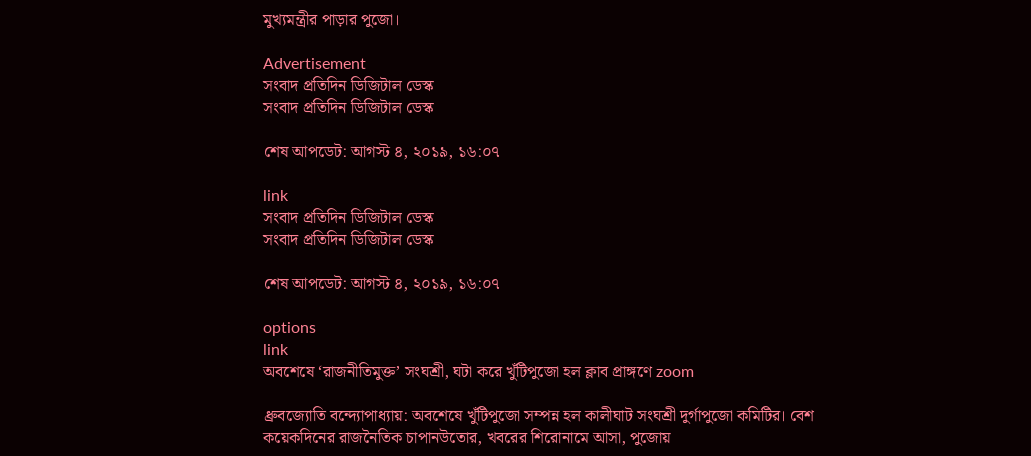মুখ্যমন্ত্রীর পাড়ার পুজো।

Advertisement
সংবাদ প্রতিদিন ডিজিটাল ডেস্ক
সংবাদ প্রতিদিন ডিজিটাল ডেস্ক

শেষ আপডেট: আগস্ট ৪, ২০১৯, ১৬:০৭

link
সংবাদ প্রতিদিন ডিজিটাল ডেস্ক
সংবাদ প্রতিদিন ডিজিটাল ডেস্ক

শেষ আপডেট: আগস্ট ৪, ২০১৯, ১৬:০৭

options
link
অবশেষে ‘রাজনীতিমুক্ত’ সংঘশ্রী, ঘটা করে খুঁটিপুজো হল ক্লাব প্রাঙ্গণে zoom

ধ্রুবজ্যোতি বন্দ্যোপাধ্যায়: অবশেষে খুঁটিপুজো সম্পন্ন হল কালীঘাট সংঘশ্রী দুর্গাপুজো কমিটির। বেশ কয়েকদিনের রাজনৈতিক চাপানউতোর, খবরের শিরোনামে আসা, পুজোয়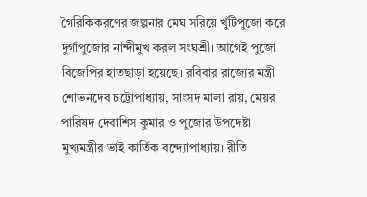গৈরিকিকরণের জল্পনার মেঘ সরিয়ে খুঁটিপুজো করে দুর্গাপুজোর নান্দীমুখ করল সংঘশ্রী। আগেই পুজো বিজেপির হাতছাড়া হয়েছে। রবিবার রাজ্যের মন্ত্রী শোভনদেব চট্টোপাধ্যায়, সাংসদ মালা রায়, মেয়র পারিষদ দেবাশিস কুমার ও পুজোর উপদেষ্টা মুখ্যমন্ত্রীর ভাই কার্তিক বন্দ্যোপাধ্যায়। রীতি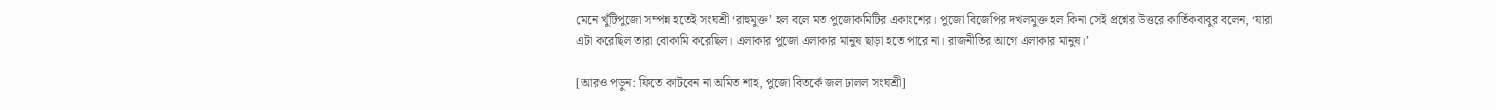মেনে খুঁটিপুজো সম্পন্ন হতেই সংঘশ্রী ‘রাহুমুক্ত’ হল বলে মত পুজোকমিটির একাংশের। পুজো বিজেপির দখলমুক্ত হল কিনা সেই প্রশ্নের উত্তরে কার্তিকবাবুর বলেন, ‘যারা এটা করেছিল তারা বোকামি করেছিল। এলাকার পুজো এলাকার মানুষ ছাড়া হতে পারে না। রাজনীতির আগে এলাকার মানুষ।’

[আরও পড়ুন: ফিতে কাটবেন না অমিত শাহ, পুজো বিতর্কে জল ঢালল সংঘশ্রী]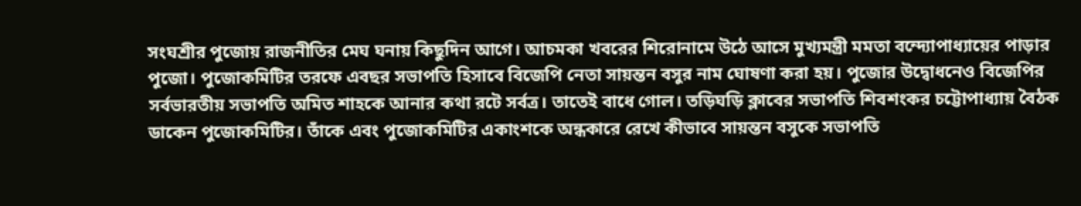সংঘশ্রীর পুজোয় রাজনীতির মেঘ ঘনায় কিছুদিন আগে। আচমকা খবরের শিরোনামে উঠে আসে মুখ্যমন্ত্রী মমতা বন্দ্যোপাধ্যায়ের পাড়ার পুজো। পুজোকমিটির তরফে এবছর সভাপতি হিসাবে বিজেপি নেতা সায়ন্তন বসুর নাম ঘোষণা করা হয়। পুজোর উদ্বোধনেও বিজেপির সর্বভারতীয় সভাপতি অমিত শাহকে আনার কথা রটে সর্বত্র। তাতেই বাধে গোল। তড়িঘড়ি ক্লাবের সভাপতি শিবশংকর চট্টোপাধ্যায় বৈঠক ডাকেন পুজোকমিটির। তাঁকে এবং পুজোকমিটির একাংশকে অন্ধকারে রেখে কীভাবে সায়ন্তন বসুকে সভাপতি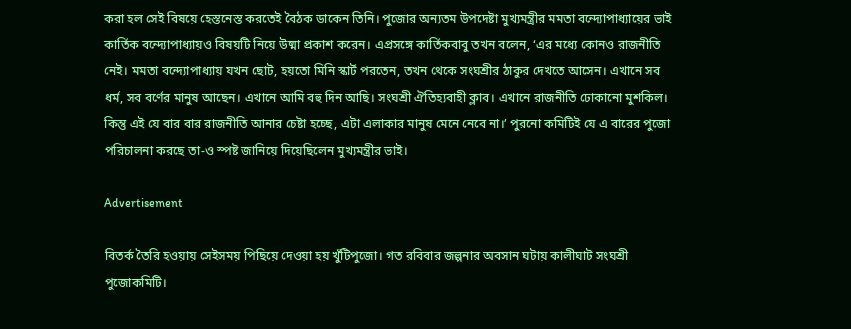করা হল সেই বিষয়ে হেস্তনেস্ত করতেই বৈঠক ডাকেন তিনি। পুজোর অন্যতম উপদেষ্টা মুখ্যমন্ত্রীর মমতা বন্দ্যোপাধ্যায়ের ভাই কার্তিক বন্দ্যোপাধ্যায়ও বিষয়টি নিয়ে উষ্মা প্রকাশ করেন। এপ্রসঙ্গে কার্তিকবাবু তখন বলেন, ‘এর মধ্যে কোনও রাজনীতি নেই। মমতা বন্দ্যোপাধ্যায় যখন ছোট, হয়তো মিনি স্কার্ট পরতেন, তখন থেকে সংঘশ্রীর ঠাকুর দেখতে আসেন। এখানে সব ধর্ম, সব বর্ণের মানুষ আছেন। এখানে আমি বহু দিন আছি। সংঘশ্রী ঐতিহ্যবাহী ক্লাব। এখানে রাজনীতি ঢোকানো মুশকিল। কিন্তু এই যে বার বার রাজনীতি আনার চেষ্টা হচ্ছে, এটা এলাকার মানুষ মেনে নেবে না।’ পুরনো কমিটিই যে এ বারের পুজো পরিচালনা করছে তা-ও স্পষ্ট জানিয়ে দিয়েছিলেন মুখ্যমন্ত্রীর ভাই।

Advertisement

বিতর্ক তৈরি হওয়ায় সেইসময় পিছিয়ে দেওয়া হয় খুঁটিপুজো। গত রবিবার জল্পনার অবসান ঘটায় কালীঘাট সংঘশ্রী পুজোকমিটি।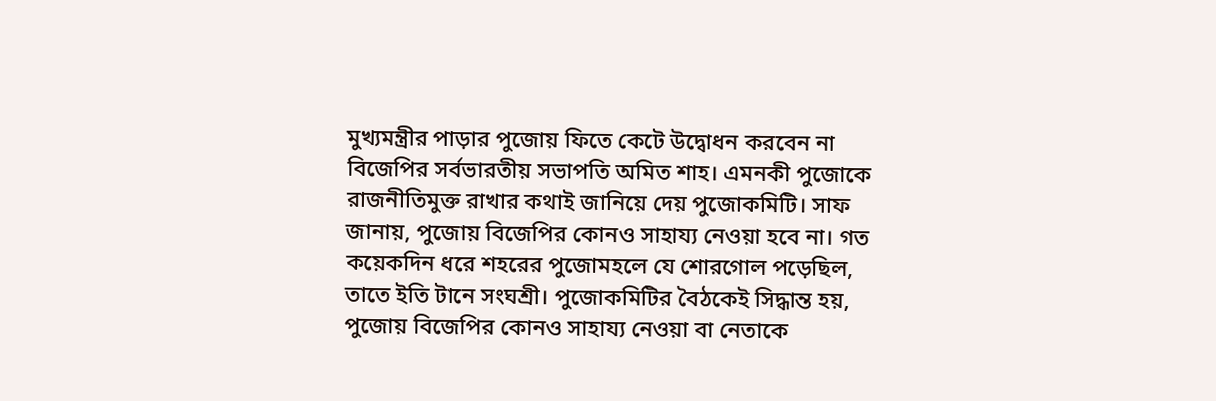মুখ্যমন্ত্রীর পাড়ার পুজোয় ফিতে কেটে উদ্বোধন করবেন না বিজেপির সর্বভারতীয় সভাপতি অমিত শাহ। এমনকী পুজোকে রাজনীতিমুক্ত রাখার কথাই জানিয়ে দেয় পুজোকমিটি। সাফ জানায়, পুজোয় বিজেপির কোনও সাহায্য নেওয়া হবে না। গত কয়েকদিন ধরে শহরের পুজোমহলে যে শোরগোল পড়েছিল, তাতে ইতি টানে সংঘশ্রী। পুজোকমিটির বৈঠকেই সিদ্ধান্ত হয়, পুজোয় বিজেপির কোনও সাহায্য নেওয়া বা নেতাকে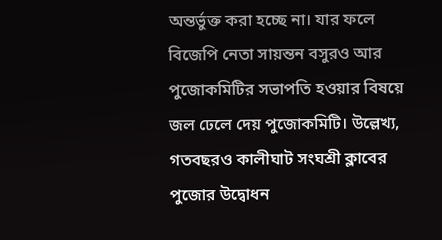অন্তর্ভুক্ত করা হচ্ছে না। যার ফলে বিজেপি নেতা সায়ন্তন বসুরও আর পুজোকমিটির সভাপতি হওয়ার বিষয়ে জল ঢেলে দেয় পুজোকমিটি। উল্লেখ্য, গতবছরও কালীঘাট সংঘশ্রী ক্লাবের পুজোর উদ্বোধন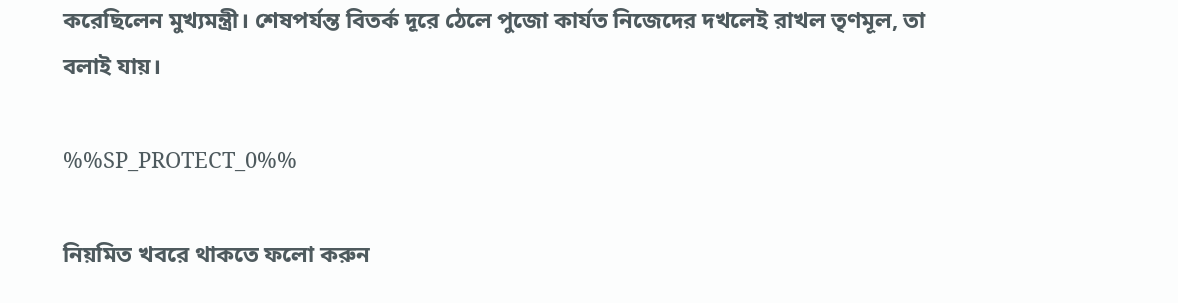করেছিলেন মুখ্যমন্ত্রী। শেষপর্যন্ত বিতর্ক দূরে ঠেলে পুজো কার্যত নিজেদের দখলেই রাখল তৃণমূল, তা বলাই যায়।

%%SP_PROTECT_0%%

নিয়মিত খবরে থাকতে ফলো করুন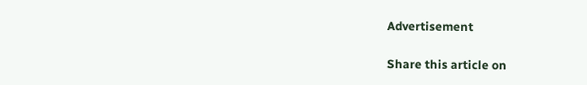Advertisement

Share this article on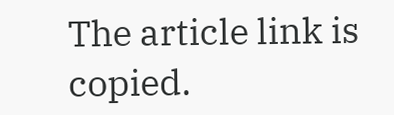The article link is copied.